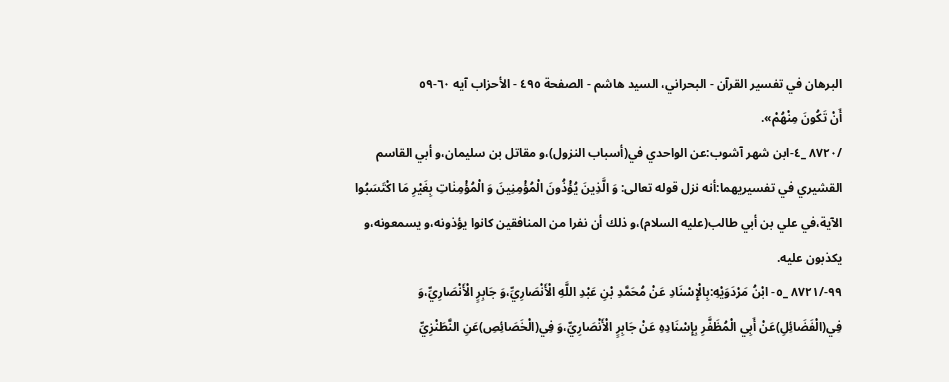البرهان في تفسير القرآن - البحراني، السيد هاشم - الصفحة ٤٩٥ - الأحزاب آيه ٦٠-٥٩
أَنْ تَكُونَ مِنْهُمْ».
/٨٧٢٠ _٤-ابن شهر آشوب:عن الواحدي في(أسباب النزول)،و مقاتل بن سليمان،و أبي القاسم القشيري في تفسيريهما:أنه نزل قوله تعالى: وَ الَّذِينَ يُؤْذُونَ الْمُؤْمِنِينَ وَ الْمُؤْمِنٰاتِ بِغَيْرِ مَا اكْتَسَبُوا الآية،في علي بن أبي طالب(عليه السلام)،و ذلك أن نفرا من المنافقين كانوا يؤذونه،و يسمعونه،و يكذبون عليه.
٩٩-/٨٧٢١ _٥- ابْنُ مَرْدَوَيْهِ:بِالْإِسْنَادِ عَنْ مُحَمَّدِ بْنِ عَبْدِ اللَّهِ الْأَنْصَارِيِّ،وَ جَابِرٍ الْأَنْصَارِيِّ،وَ فِي(الْفَضَائِلِ)عَنْ أَبِي الْمُظَفَّرِ بِإِسْنَادِهِ عَنْ جَابِرٍ الْأَنْصَارِيِّ،وَ فِي(الْخَصَائِصِ)عَنِ النَّطَنْزِيِّ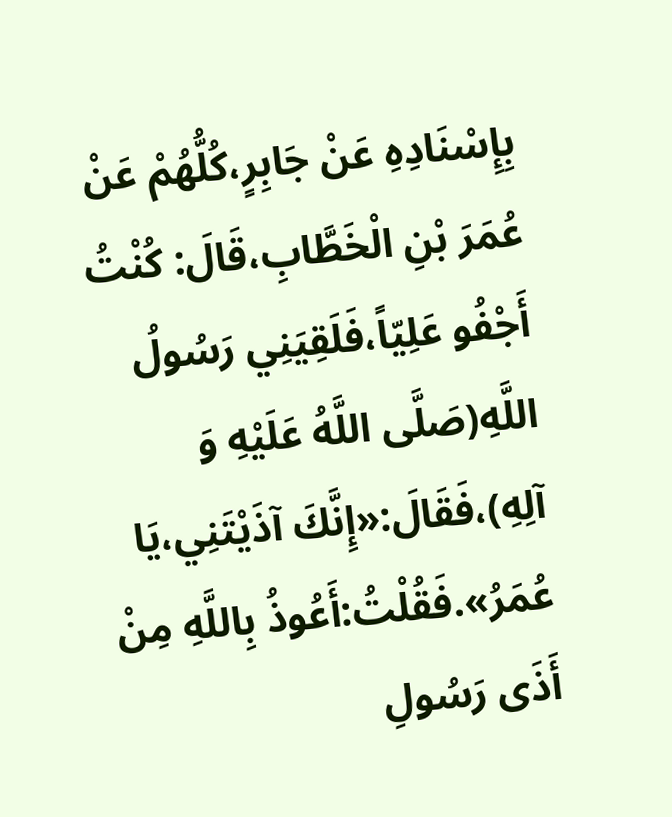بِإِسْنَادِهِ عَنْ جَابِرٍ،كُلُّهُمْ عَنْ عُمَرَ بْنِ الْخَطَّابِ،قَالَ: كُنْتُ أَجْفُو عَلِيّاً،فَلَقِيَنِي رَسُولُ اللَّهِ(صَلَّى اللَّهُ عَلَيْهِ وَ آلِهِ)،فَقَالَ:«إِنَّكَ آذَيْتَنِي،يَا عُمَرُ».فَقُلْتُ:أَعُوذُ بِاللَّهِ مِنْ أَذَى رَسُولِ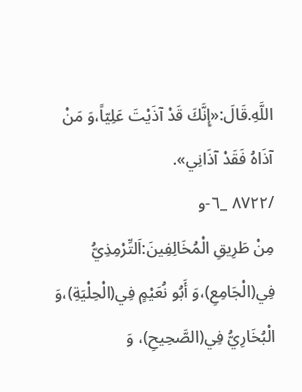اللَّهِ.قَالَ:«إِنَّكَ قَدْ آذَيْتَ عَلِيّاً،وَ مَنْ آذَاهُ فَقَدْ آذَانِي».
/٨٧٢٢ _٦-و
مِنْ طَرِيقِ الْمُخَالِفِينَ:اَلتِّرْمِذِيُّ فِي(الْجَامِعِ)،وَ أَبُو نُعَيْمٍ فِي(الْحِلْيَةِ)،وَ الْبُخَارِيُّ فِي(الصَّحِيحِ)، وَ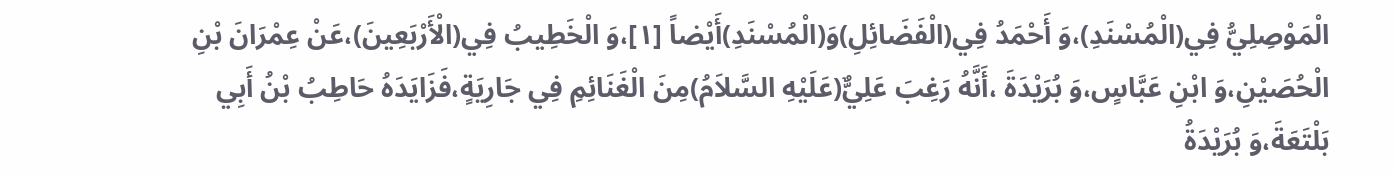الْمَوْصِلِيُّ فِي(الْمُسْنَدِ)،وَ أَحْمَدُ فِي(الْفَضَائِلِ)وَ(الْمُسْنَدِ)أَيْضاً [١]،وَ الْخَطِيبُ فِي(الْأَرْبَعِينَ)،عَنْ عِمْرَانَ بْنِ الْحُصَيْنِ،وَ ابْنِ عَبَّاسٍ،وَ بُرَيْدَةَ ،أَنَّهُ رَغِبَ عَلِيٌّ(عَلَيْهِ السَّلاَمُ)مِنَ الْغَنَائِمِ فِي جَارِيَةٍ،فَزَايَدَهُ حَاطِبُ بْنُ أَبِي بَلْتَعَةَ،وَ بُرَيْدَةُ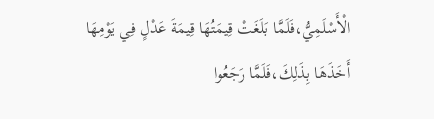الْأَسْلَمِيُّ،فَلَمَّا بَلَغَتْ قِيمَتُهَا قِيمَةَ عَدْلٍ فِي يَوْمِهَا أَخَذَهَا بِذَلِكَ،فَلَمَّا رَجَعُوا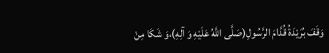وَقَفَ بُرَيْدَةُ قُدَّامَ الرَّسُولِ(صَلَّى اللَّهُ عَلَيْهِ وَ آلِهِ)،وَ شَكَا مِنْ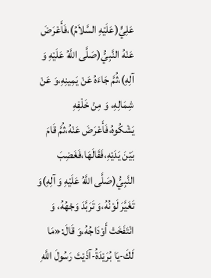عَلِيٍّ(عَلَيْهِ السَّلاَمُ)،فَأَعْرَضَ عَنْهُ النَّبِيُّ(صَلَّى اللَّهُ عَلَيْهِ وَ آلِهِ)،ثُمَّ جَاءَهُ عَنْ يَمِينِهِ،وَ عَنْ شِمَالِهِ، وَ مِنْ خَلْفِهِ يَشْكُوهُ،فَأَعْرَضَ عَنْهُ،ثُمَّ قَامَ بَيْنَ يَدَيْهِ،فَقَالَهَا،فَغَضِبَ النَّبِيُّ(صَلَّى اللَّهُ عَلَيْهِ وَ آلِهِ)وَ تَغَيَّرَ لَوْنُهُ،وَ تَرَبَّدَ وَجْهُهُ، وَ انْتَفَخَتْ أَوْدَاجُهُ،وَ قَالَ:«مَا لَكَ-يَا بُرَيْدَةُ-آذَيْتَ رَسُولَ اللَّهِ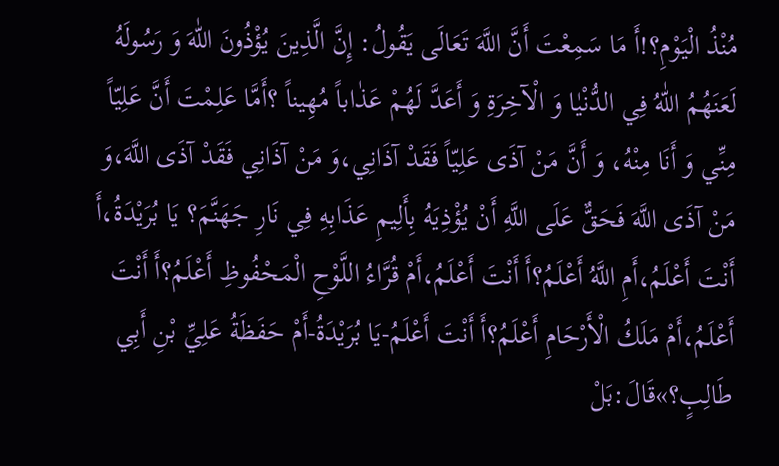مُنْذُ الْيَوْمِ؟!أَ مَا سَمِعْتَ أَنَّ اللَّهَ تَعَالَى يَقُولُ: إِنَّ الَّذِينَ يُؤْذُونَ اللّٰهَ وَ رَسُولَهُ لَعَنَهُمُ اللّٰهُ فِي الدُّنْيٰا وَ الْآخِرَةِ وَ أَعَدَّ لَهُمْ عَذٰاباً مُهِيناً ؟أَمَّا عَلِمْتَ أَنَّ عَلِيّاً مِنِّي وَ أَنَا مِنْهُ، وَ أَنَّ مَنْ آذَى عَلِيّاً فَقَدْ آذَانِي،وَ مَنْ آذَانِي فَقَدْ آذَى اللَّهَ،وَ مَنْ آذَى اللَّهَ فَحَقٌّ عَلَى اللَّهِ أَنْ يُؤْذِيَهُ بِأَلِيمِ عَذَابِهِ فِي نَارِ جَهَنَّمَ؟ يَا بُرَيْدَةُ،أَ أَنْتَ أَعْلَمُ،أَمِ اللَّهُ أَعْلَمُ؟أَ أَنْتَ أَعْلَمُ،أَمْ قُرَّاءُ اللَّوْحِ الْمَحْفُوظِ أَعْلَمُ؟أَ أَنْتَ أَعْلَمُ،أَمْ مَلَكُ الْأَرْحَامِ أَعْلَمُ؟أَ أَنْتَ أَعْلَمُ-يَا بُرَيْدَةُ-أَمْ حَفَظَةُ عَلِيِّ بْنِ أَبِي طَالِبٍ؟»قَالَ:بَلْ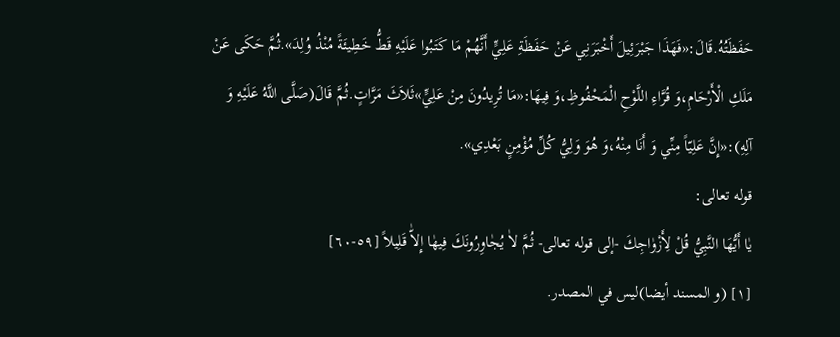حَفَظَتُهُ.قَالَ:«فَهَذَا جَبْرَئِيلَ أَخْبَرَنِي عَنْ حَفَظَةِ عَلِيٍّ أَنَّهُمْ مَا كَتَبُوا عَلَيْهِ قَطُّ خَطِيئَةً مُنْذُ وُلِدَ».ثُمَّ حَكَى عَنْ مَلَكِ الْأَرْحَامِ،وَ قُرَّاءِ اللَّوْحِ الْمَحْفُوظِ،وَ فِيهَا:«مَا تُرِيدُونَ مِنْ عَلِيٍّ»ثَلاَثَ مَرَّاتٍ.ثُمَّ قَالَ(صَلَّى اللَّهُ عَلَيْهِ وَ آلِهِ):«إِنَّ عَلِيّاً مِنِّي وَ أَنَا مِنْهُ،وَ هُوَ وَلِيُّ كُلِّ مُؤْمِنٍ بَعْدِي».
قوله تعالى:
يٰا أَيُّهَا النَّبِيُّ قُلْ لِأَزْوٰاجِكَ -إلى قوله تعالى- ثُمَّ لاٰ يُجٰاوِرُونَكَ فِيهٰا إِلاّٰ قَلِيلاً [٥٩-٦٠]
[١] (و المسند أيضا)ليس في المصدر.